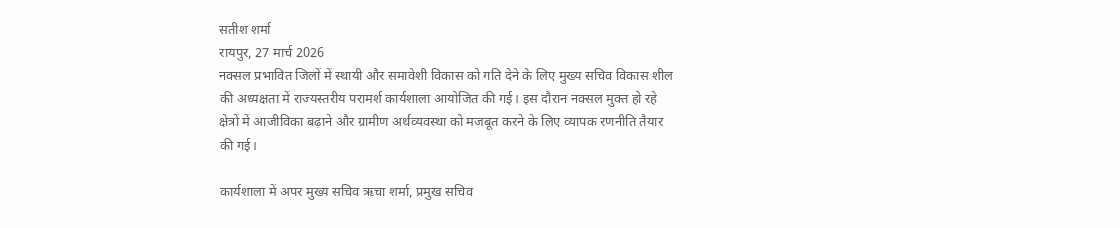सतीश शर्मा
रायपुर, 27 मार्च 2026
नक्सल प्रभावित जिलों में स्थायी और समावेशी विकास को गति देने के लिए मुख्य सचिव विकास शील की अध्यक्षता में राज्यस्तरीय परामर्श कार्यशाला आयोजित की गई। इस दौरान नक्सल मुक्त हो रहे क्षेत्रों में आजीविका बढ़ाने और ग्रामीण अर्थव्यवस्था को मजबूत करने के लिए व्यापक रणनीति तैयार की गई।

कार्यशाला में अपर मुख्य सचिव ऋचा शर्मा, प्रमुख सचिव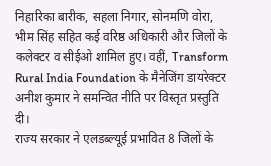निहारिका बारीक, सहला निगार, सोनमणि वोरा, भीम सिंह सहित कई वरिष्ठ अधिकारी और जिलों के कलेक्टर व सीईओ शामिल हुए। वहीं, Transform Rural India Foundation के मैनेजिंग डायरेक्टर अनीश कुमार ने समन्वित नीति पर विस्तृत प्रस्तुति दी।
राज्य सरकार ने एलडब्ल्यूई प्रभावित 8 जिलों के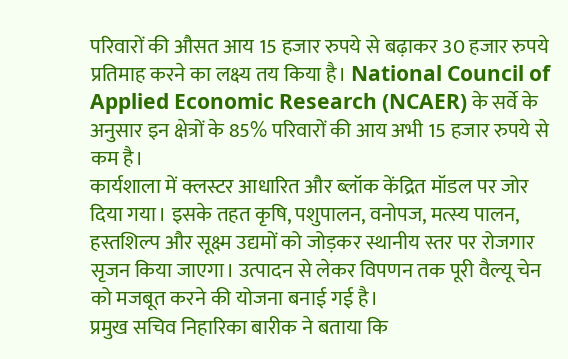परिवारों की औसत आय 15 हजार रुपये से बढ़ाकर 30 हजार रुपये प्रतिमाह करने का लक्ष्य तय किया है। National Council of Applied Economic Research (NCAER) के सर्वे के अनुसार इन क्षेत्रों के 85% परिवारों की आय अभी 15 हजार रुपये से कम है।
कार्यशाला में क्लस्टर आधारित और ब्लॉक केंद्रित मॉडल पर जोर दिया गया। इसके तहत कृषि, पशुपालन, वनोपज, मत्स्य पालन, हस्तशिल्प और सूक्ष्म उद्यमों को जोड़कर स्थानीय स्तर पर रोजगार सृजन किया जाएगा। उत्पादन से लेकर विपणन तक पूरी वैल्यू चेन को मजबूत करने की योजना बनाई गई है।
प्रमुख सचिव निहारिका बारीक ने बताया कि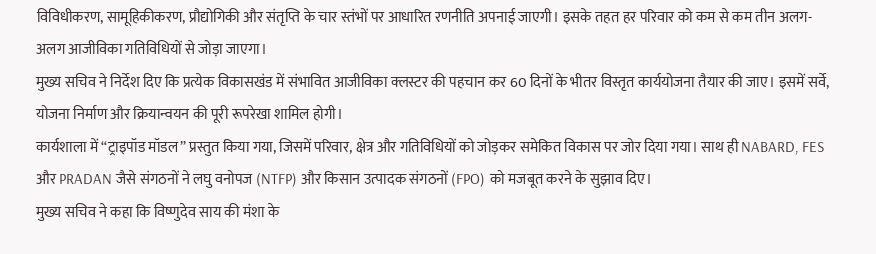विविधीकरण, सामूहिकीकरण, प्रौद्योगिकी और संतृप्ति के चार स्तंभों पर आधारित रणनीति अपनाई जाएगी। इसके तहत हर परिवार को कम से कम तीन अलग-अलग आजीविका गतिविधियों से जोड़ा जाएगा।
मुख्य सचिव ने निर्देश दिए कि प्रत्येक विकासखंड में संभावित आजीविका क्लस्टर की पहचान कर 60 दिनों के भीतर विस्तृत कार्ययोजना तैयार की जाए। इसमें सर्वे, योजना निर्माण और क्रियान्वयन की पूरी रूपरेखा शामिल होगी।
कार्यशाला में “ट्राइपॉड मॉडल” प्रस्तुत किया गया, जिसमें परिवार, क्षेत्र और गतिविधियों को जोड़कर समेकित विकास पर जोर दिया गया। साथ ही NABARD, FES और PRADAN जैसे संगठनों ने लघु वनोपज (NTFP) और किसान उत्पादक संगठनों (FPO) को मजबूत करने के सुझाव दिए।
मुख्य सचिव ने कहा कि विष्णुदेव साय की मंशा के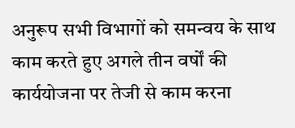अनुरूप सभी विभागों को समन्वय के साथ काम करते हुए अगले तीन वर्षों की कार्ययोजना पर तेजी से काम करना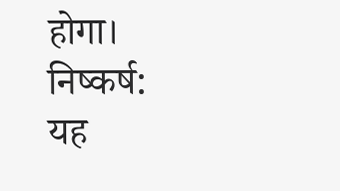होगा।
निष्कर्ष:
यह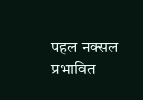पहल नक्सल प्रभावित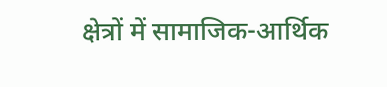क्षेत्रों में सामाजिक-आर्थिक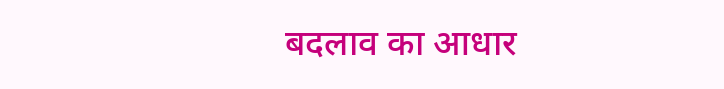बदलाव का आधार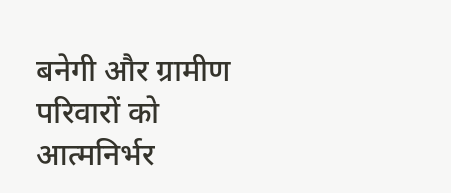बनेगी और ग्रामीण परिवारों को आत्मनिर्भर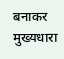बनाकर मुख्यधारा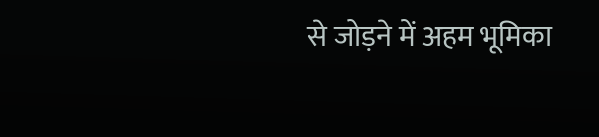से जोड़ने में अहम भूमिका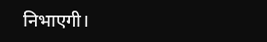निभाएगी।